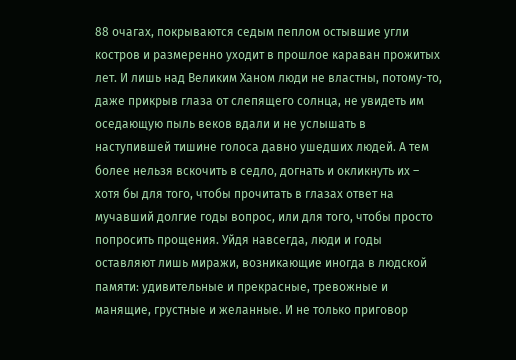88 очагах, покрываются седым пеплом остывшие угли костров и размеренно уходит в прошлое караван прожитых лет. И лишь над Великим Ханом люди не властны, потому-то, даже прикрыв глаза от слепящего солнца, не увидеть им оседающую пыль веков вдали и не услышать в наступившей тишине голоса давно ушедших людей. А тем более нельзя вскочить в седло, догнать и окликнуть их – хотя бы для того, чтобы прочитать в глазах ответ на мучавший долгие годы вопрос, или для того, чтобы просто попросить прощения. Уйдя навсегда, люди и годы оставляют лишь миражи, возникающие иногда в людской памяти: удивительные и прекрасные, тревожные и манящие, грустные и желанные. И не только приговор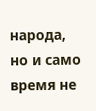народа, но и само время не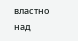властно над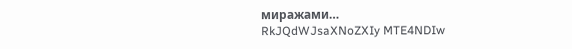миражами…
RkJQdWJsaXNoZXIy MTE4NDIw